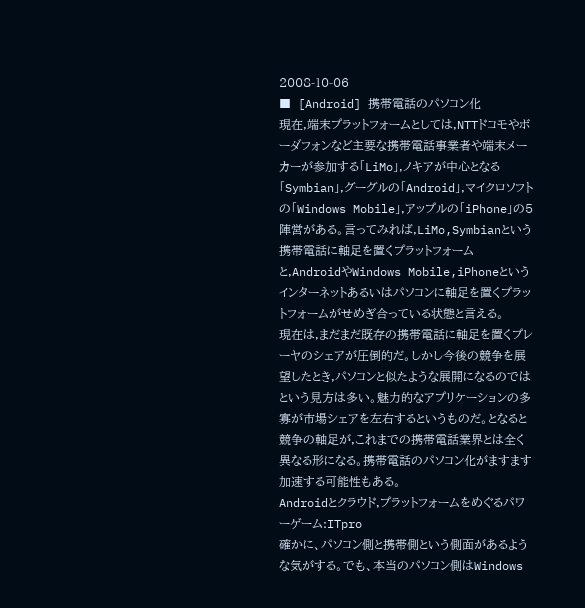2008-10-06
■ [Android] 携帯電話のパソコン化
現在,端末プラットフォームとしては,NTTドコモやボーダフォンなど主要な携帯電話事業者や端末メーカーが参加する「LiMo」,ノキアが中心となる「Symbian」,グーグルの「Android」,マイクロソフトの「Windows Mobile」,アップルの「iPhone」の5陣営がある。言ってみれば,LiMo,Symbianという携帯電話に軸足を置くプラットフォームと,AndroidやWindows Mobile,iPhoneというインターネットあるいはパソコンに軸足を置くプラットフォームがせめぎ合っている状態と言える。
現在は,まだまだ既存の携帯電話に軸足を置くプレーヤのシェアが圧倒的だ。しかし今後の競争を展望したとき,パソコンと似たような展開になるのではという見方は多い。魅力的なアプリケーションの多寡が市場シェアを左右するというものだ。となると競争の軸足が,これまでの携帯電話業界とは全く異なる形になる。携帯電話のパソコン化がますます加速する可能性もある。
Androidとクラウド,プラットフォームをめぐるパワーゲーム:ITpro
確かに、パソコン側と携帯側という側面があるような気がする。でも、本当のパソコン側はWindows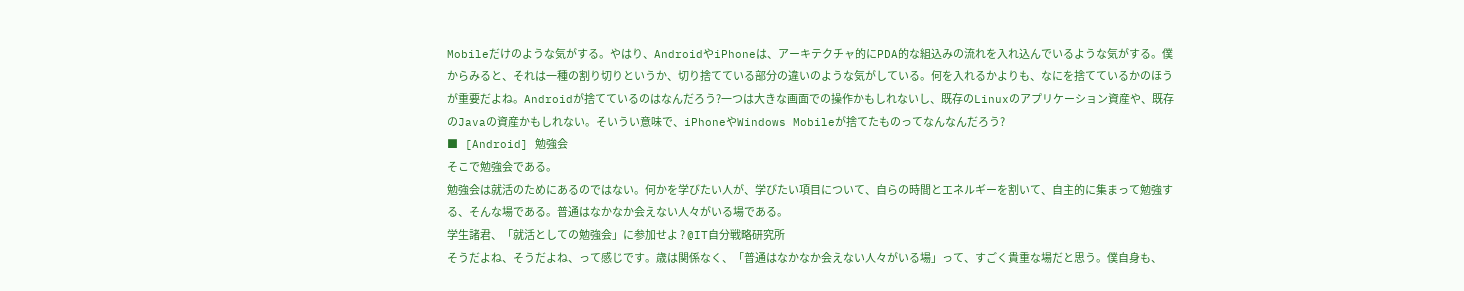Mobileだけのような気がする。やはり、AndroidやiPhoneは、アーキテクチャ的にPDA的な組込みの流れを入れ込んでいるような気がする。僕からみると、それは一種の割り切りというか、切り捨てている部分の違いのような気がしている。何を入れるかよりも、なにを捨てているかのほうが重要だよね。Androidが捨てているのはなんだろう?一つは大きな画面での操作かもしれないし、既存のLinuxのアプリケーション資産や、既存のJavaの資産かもしれない。そいうい意味で、iPhoneやWindows Mobileが捨てたものってなんなんだろう?
■ [Android] 勉強会
そこで勉強会である。
勉強会は就活のためにあるのではない。何かを学びたい人が、学びたい項目について、自らの時間とエネルギーを割いて、自主的に集まって勉強する、そんな場である。普通はなかなか会えない人々がいる場である。
学生諸君、「就活としての勉強会」に参加せよ ? @IT自分戦略研究所
そうだよね、そうだよね、って感じです。歳は関係なく、「普通はなかなか会えない人々がいる場」って、すごく貴重な場だと思う。僕自身も、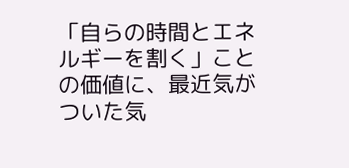「自らの時間とエネルギーを割く」ことの価値に、最近気がついた気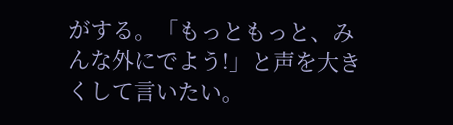がする。「もっともっと、みんな外にでよう!」と声を大きくして言いたい。